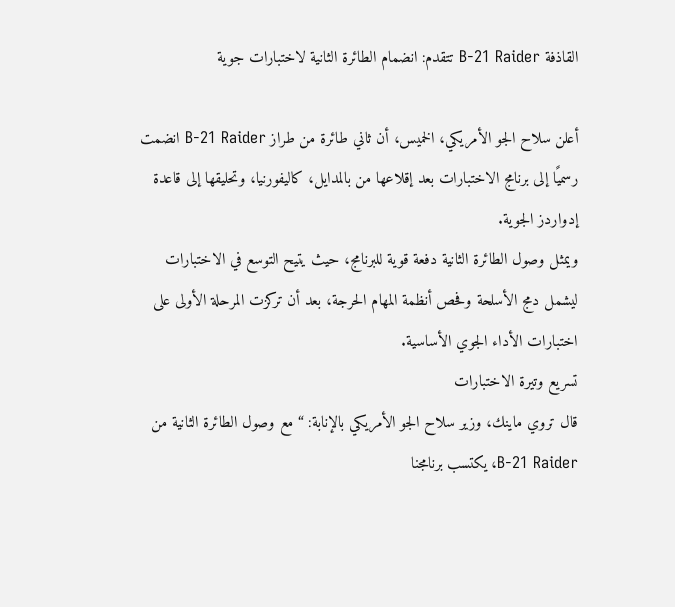القاذفة B-21 Raider تتقدم: انضمام الطائرة الثانية لاختبارات جوية

أعلن سلاح الجو الأمريكي، الخميس، أن ثاني طائرة من طراز B-21 Raider انضمت رسميًا إلى برنامج الاختبارات بعد إقلاعها من بالمدايل، كاليفورنيا، وتحليقها إلى قاعدة إدواردز الجوية.
ويمثل وصول الطائرة الثانية دفعة قوية للبرنامج، حيث يتيح التوسع في الاختبارات ليشمل دمج الأسلحة وفحص أنظمة المهام الحرجة، بعد أن تركزت المرحلة الأولى على اختبارات الأداء الجوي الأساسية.
تسريع وتيرة الاختبارات
قال تروي ماينك، وزير سلاح الجو الأمريكي بالإنابة: “مع وصول الطائرة الثانية من B-21 Raider، يكتسب برنامجنا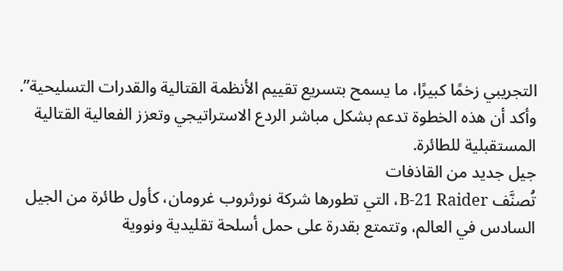التجريبي زخمًا كبيرًا، ما يسمح بتسريع تقييم الأنظمة القتالية والقدرات التسليحية”.
وأكد أن هذه الخطوة تدعم بشكل مباشر الردع الاستراتيجي وتعزز الفعالية القتالية المستقبلية للطائرة.
جيل جديد من القاذفات
تُصنَّف B-21 Raider، التي تطورها شركة نورثروب غرومان، كأول طائرة من الجيل السادس في العالم، وتتمتع بقدرة على حمل أسلحة تقليدية ونووية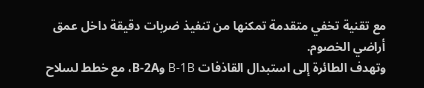مع تقنية تخفي متقدمة تمكنها من تنفيذ ضربات دقيقة داخل عمق أراضي الخصوم.
وتهدف الطائرة إلى استبدال القاذفات B-1B وB-2A، مع خطط لسلاح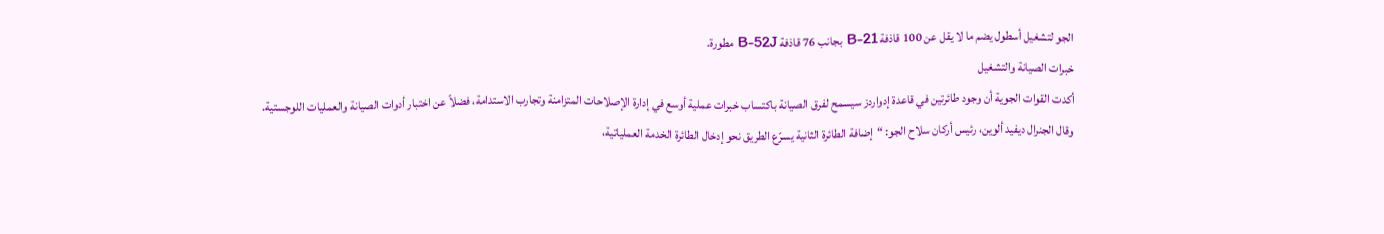الجو لتشغيل أسطول يضم ما لا يقل عن 100 قاذفة B-21 بجانب 76 قاذفة B-52J مطورة.
خبرات الصيانة والتشغيل
أكدت القوات الجوية أن وجود طائرتين في قاعدة إدواردز سيسمح لفرق الصيانة باكتساب خبرات عملية أوسع في إدارة الإصلاحات المتزامنة وتجارب الاستدامة، فضلاً عن اختبار أدوات الصيانة والعمليات اللوجستية.
وقال الجنرال ديفيد ألوين، رئيس أركان سلاح الجو: “إضافة الطائرة الثانية يسرّع الطريق نحو إدخال الطائرة الخدمة العملياتية،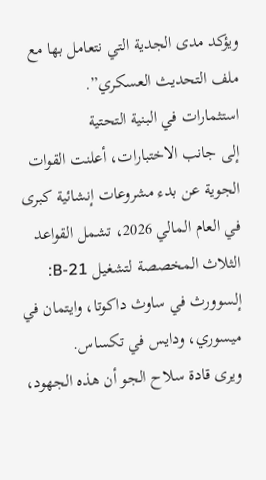ويؤكد مدى الجدية التي نتعامل بها مع ملف التحديث العسكري”.
استثمارات في البنية التحتية
إلى جانب الاختبارات، أعلنت القوات الجوية عن بدء مشروعات إنشائية كبرى في العام المالي 2026، تشمل القواعد الثلاث المخصصة لتشغيل B-21: إلسوورث في ساوث داكوتا، وايتمان في ميسوري، ودايس في تكساس.
ويرى قادة سلاح الجو أن هذه الجهود،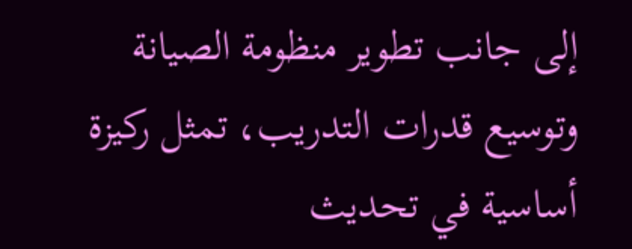إلى جانب تطوير منظومة الصيانة وتوسيع قدرات التدريب، تمثل ركيزة أساسية في تحديث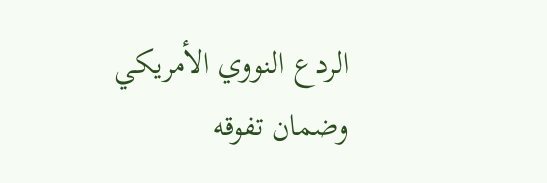الردع النووي الأمريكي وضمان تفوقه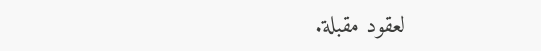لعقود مقبلة.